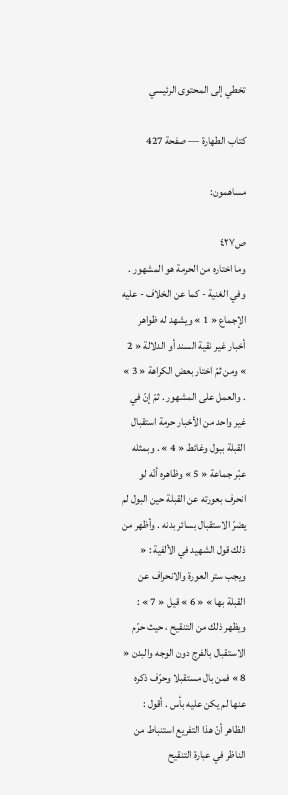تخطي إلى المحتوى الرئيسي

كتاب الطهارة — صفحة 427

مساهمون:

ص٤٢٧
وما اختاره من الحرمة هو المشهور . وفي الغنية - كما عن الخلاف - عليه الإجماع « 1 » ويشهد له ظواهر أخبار غير نقية السند أو الدلالة « 2 » ومن ثمّ اختار بعض الكراهة « 3 » . والعمل على المشهور . ثمّ إنّ في غير واحد من الأخبار حرمة استقبال القبلة ببول وغائط « 4 » . وبمثله عبّر جماعة « 5 » وظاهره أنّه لو انحرف بعورته عن القبلة حين البول لم يضرّ الاستقبال بسائر بدنه . وأظهر من ذلك قول الشهيد في الألفية : « ويجب ستر العورة والانحراف عن القبلة بها » « 6 » قيل « 7 » : ويظهر ذلك من التنقيح ، حيث حرّم الاستقبال بالفرج دون الوجه والبدن « 8 » فمن بال مستقبلا وحرّف ذكره عنها لم يكن عليه بأس . أقول : الظاهر أنّ هذا التفريع استنباط من الناظر في عبارة التنقيح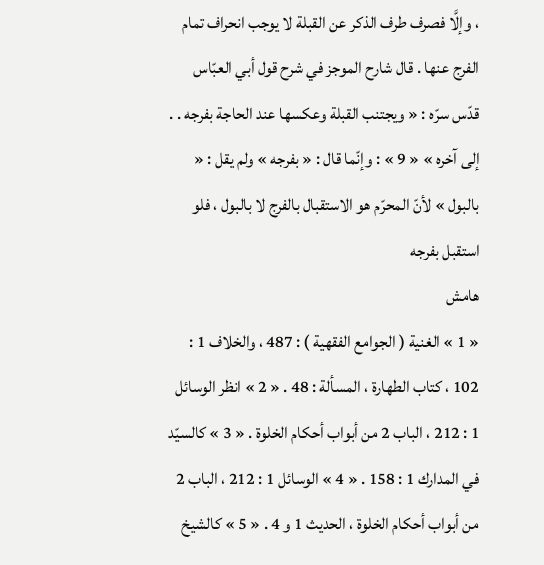، وإلَّا فصرف طرف الذكر عن القبلة لا يوجب انحراف تمام الفرج عنها . قال شارح الموجز في شرح قول أبي العبّاس قدّس سرّه : « ويجتنب القبلة وعكسها عند الحاجة بفرجه . . إلى آخره » « 9 » : وإنّما قال : « بفرجه » ولم يقل : « بالبول » لأنّ المحرّم هو الاستقبال بالفرج لا بالبول ، فلو استقبل بفرجه
هامش
« 1 » الغنية ( الجوامع الفقهية ) : 487 ، والخلاف 1 : 102 ، كتاب الطهارة ، المسألة : 48 . « 2 » انظر الوسائل 1 : 212 ، الباب 2 من أبواب أحكام الخلوة . « 3 » كالسيّد في المدارك 1 : 158 . « 4 » الوسائل 1 : 212 ، الباب 2 من أبواب أحكام الخلوة ، الحديث 1 و 4 . « 5 » كالشيخ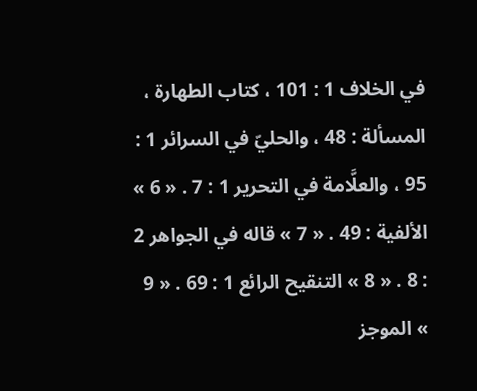في الخلاف 1 : 101 ، كتاب الطهارة ، المسألة : 48 ، والحليّ في السرائر 1 : 95 ، والعلَّامة في التحرير 1 : 7 . « 6 » الألفية : 49 . « 7 » قاله في الجواهر 2 : 8 . « 8 » التنقيح الرائع 1 : 69 . « 9 » الموجز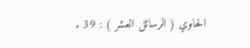الحاوي ( الرسائل العشر ) : 39 .